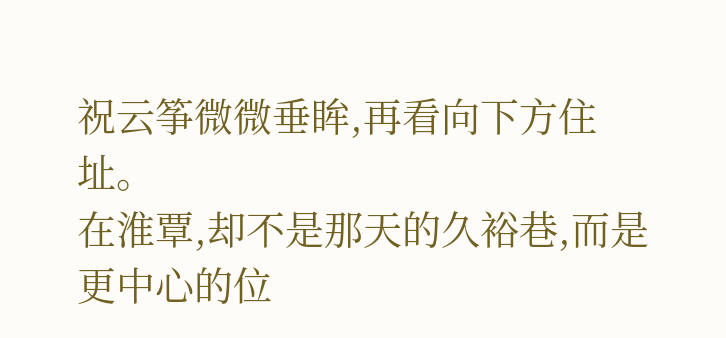祝云筝微微垂眸,再看向下方住址。
在淮覃,却不是那天的久裕巷,而是更中心的位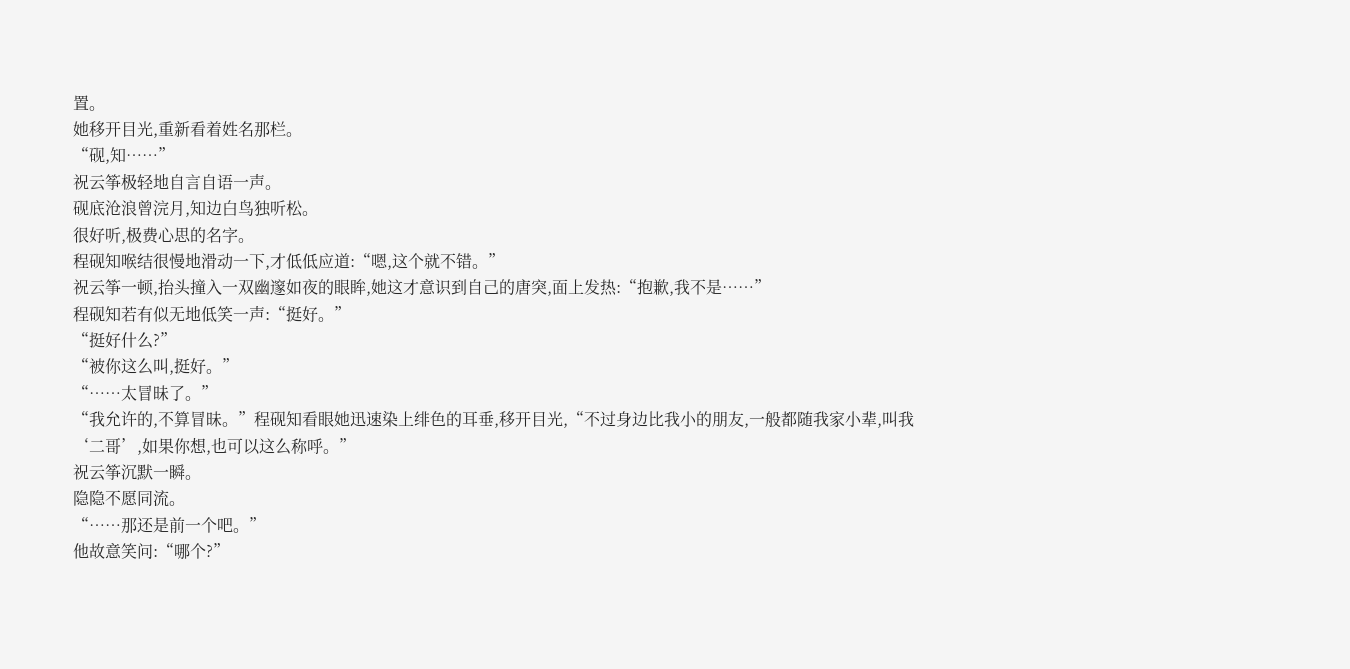置。
她移开目光,重新看着姓名那栏。
“砚,知……”
祝云筝极轻地自言自语一声。
砚底沧浪曾浣月,知边白鸟独听松。
很好听,极费心思的名字。
程砚知喉结很慢地滑动一下,才低低应道:“嗯,这个就不错。”
祝云筝一顿,抬头撞入一双幽邃如夜的眼眸,她这才意识到自己的唐突,面上发热:“抱歉,我不是……”
程砚知若有似无地低笑一声:“挺好。”
“挺好什么?”
“被你这么叫,挺好。”
“……太冒昧了。”
“我允许的,不算冒昧。”程砚知看眼她迅速染上绯色的耳垂,移开目光,“不过身边比我小的朋友,一般都随我家小辈,叫我‘二哥’,如果你想,也可以这么称呼。”
祝云筝沉默一瞬。
隐隐不愿同流。
“……那还是前一个吧。”
他故意笑问:“哪个?”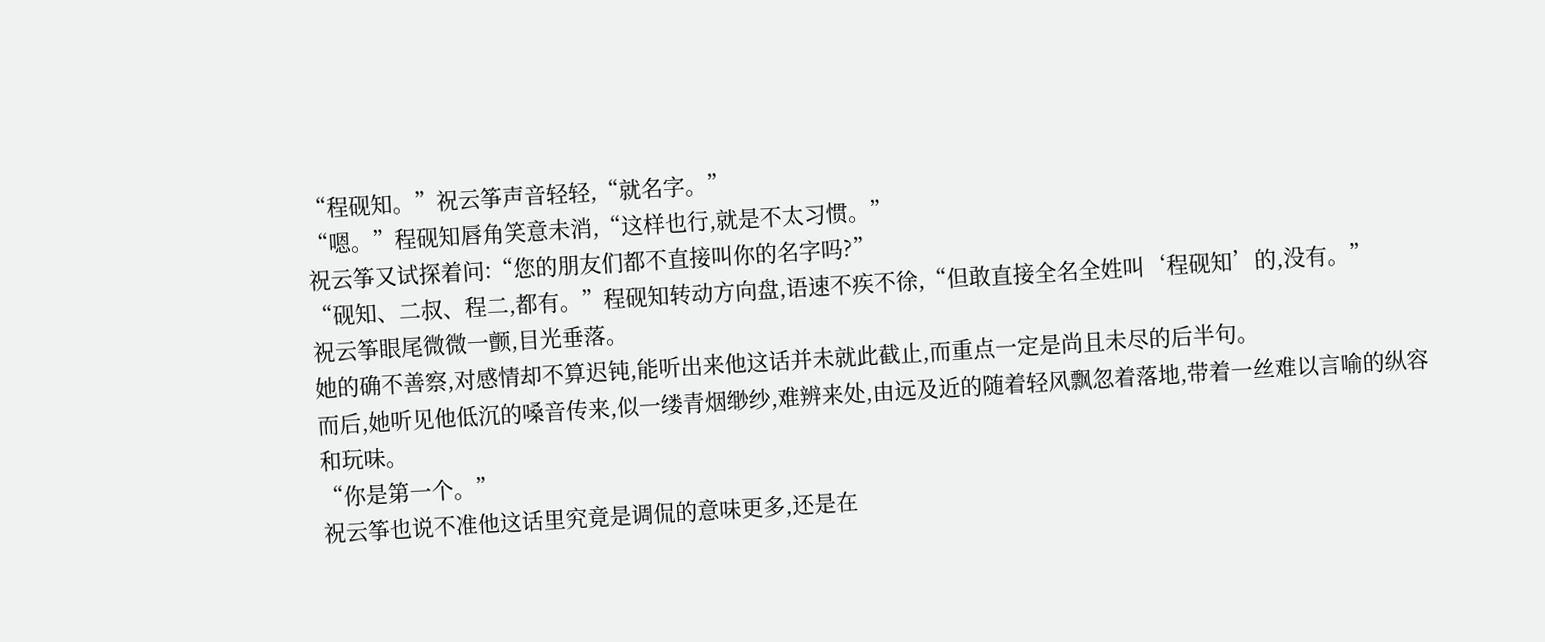“程砚知。”祝云筝声音轻轻,“就名字。”
“嗯。”程砚知唇角笑意未消,“这样也行,就是不太习惯。”
祝云筝又试探着问:“您的朋友们都不直接叫你的名字吗?”
“砚知、二叔、程二,都有。”程砚知转动方向盘,语速不疾不徐,“但敢直接全名全姓叫‘程砚知’的,没有。”
祝云筝眼尾微微一颤,目光垂落。
她的确不善察,对感情却不算迟钝,能听出来他这话并未就此截止,而重点一定是尚且未尽的后半句。
而后,她听见他低沉的嗓音传来,似一缕青烟缈纱,难辨来处,由远及近的随着轻风飘忽着落地,带着一丝难以言喻的纵容和玩味。
“你是第一个。”
祝云筝也说不准他这话里究竟是调侃的意味更多,还是在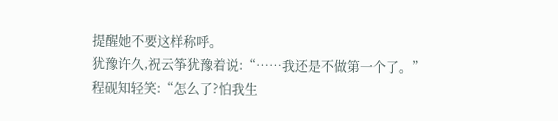提醒她不要这样称呼。
犹豫许久,祝云筝犹豫着说:“……我还是不做第一个了。”
程砚知轻笑:“怎么了?怕我生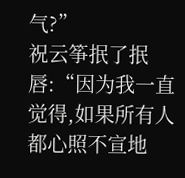气?”
祝云筝抿了抿唇:“因为我一直觉得,如果所有人都心照不宣地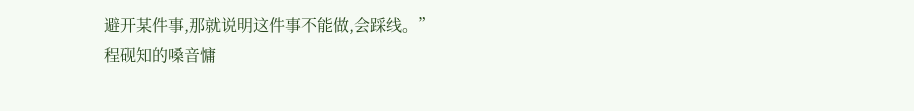避开某件事,那就说明这件事不能做,会踩线。”
程砚知的嗓音慵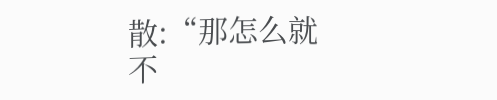散:“那怎么就不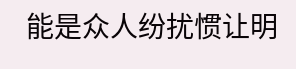能是众人纷扰惯让明